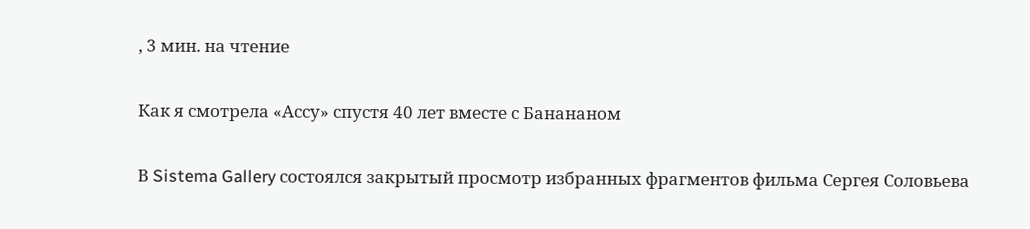, 3 мин. на чтение

Как я смотрела «Ассу» спустя 40 лет вместе с Банананом

В Sistema Gallery состоялся закрытый просмотр избранных фрагментов фильма Сергея Соловьева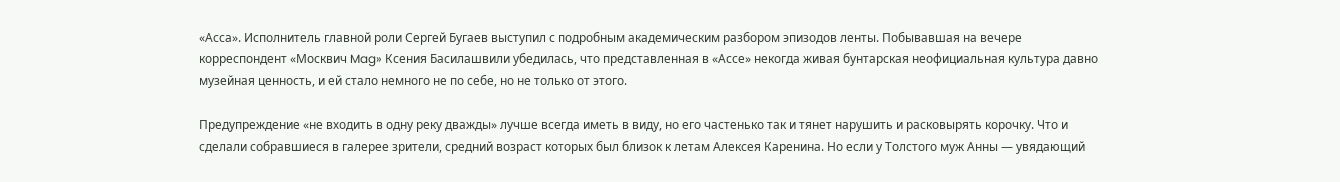«Асса». Исполнитель главной роли Сергей Бугаев выступил с подробным академическим разбором эпизодов ленты. Побывавшая на вечере корреспондент «Москвич Mag» Ксения Басилашвили убедилась, что представленная в «Ассе» некогда живая бунтарская неофициальная культура давно музейная ценность, и ей стало немного не по себе, но не только от этого.

Предупреждение «не входить в одну реку дважды» лучше всегда иметь в виду, но его частенько так и тянет нарушить и расковырять корочку. Что и сделали собравшиеся в галерее зрители, средний возраст которых был близок к летам Алексея Каренина. Но если у Толстого муж Анны — увядающий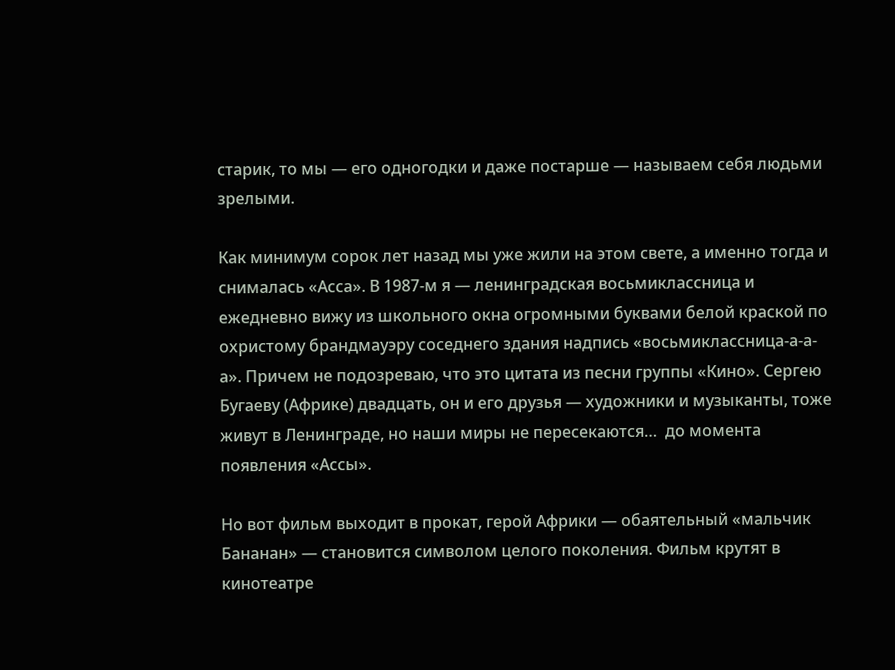старик, то мы — его одногодки и даже постарше — называем себя людьми зрелыми.

Как минимум сорок лет назад мы уже жили на этом свете, а именно тогда и снималась «Асса». В 1987-м я — ленинградская восьмиклассница и ежедневно вижу из школьного окна огромными буквами белой краской по охристому брандмауэру соседнего здания надпись «восьмиклассница-а-а-а». Причем не подозреваю, что это цитата из песни группы «Кино». Сергею Бугаеву (Африке) двадцать, он и его друзья — художники и музыканты, тоже живут в Ленинграде, но наши миры не пересекаются…  до момента появления «Ассы».

Но вот фильм выходит в прокат, герой Африки — обаятельный «мальчик Бананан» — становится символом целого поколения. Фильм крутят в кинотеатре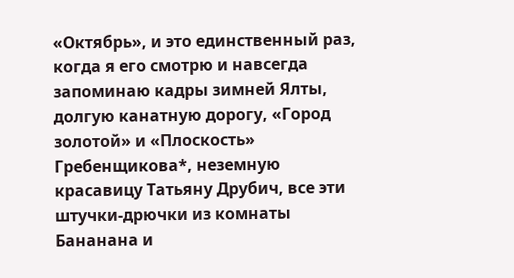«Октябрь», и это единственный раз, когда я его смотрю и навсегда запоминаю кадры зимней Ялты, долгую канатную дорогу, «Город золотой» и «Плоскость» Гребенщикова*, неземную красавицу Татьяну Друбич, все эти штучки-дрючки из комнаты Бананана и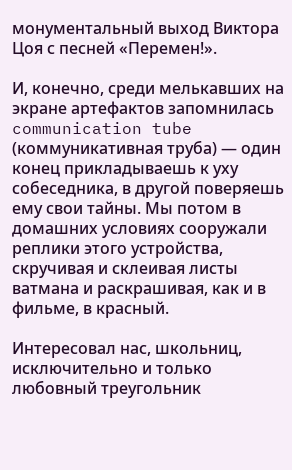монументальный выход Виктора Цоя с песней «Перемен!».

И, конечно, среди мелькавших на экране артефактов запомнилась communication tube (коммуникативная труба) — один конец прикладываешь к уху собеседника, в другой поверяешь ему свои тайны. Мы потом в домашних условиях сооружали реплики этого устройства, скручивая и склеивая листы ватмана и раскрашивая, как и в фильме, в красный.

Интересовал нас, школьниц, исключительно и только любовный треугольник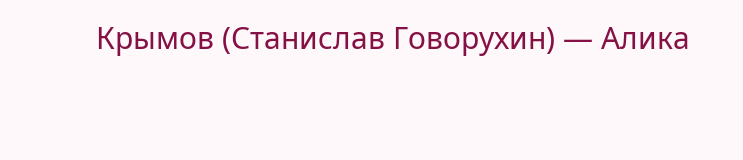Крымов (Станислав Говорухин) — Алика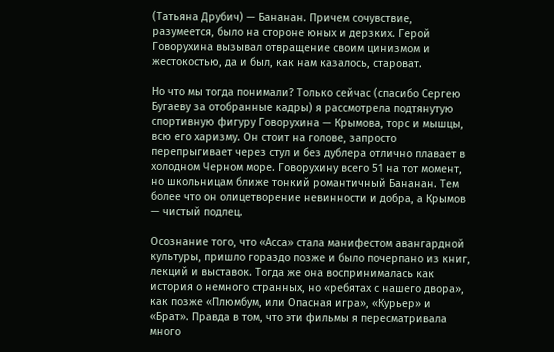(Татьяна Друбич) — Бананан. Причем сочувствие, разумеется, было на стороне юных и дерзких. Герой Говорухина вызывал отвращение своим цинизмом и жестокостью, да и был, как нам казалось, староват.

Но что мы тогда понимали? Только сейчас (спасибо Сергею Бугаеву за отобранные кадры) я рассмотрела подтянутую спортивную фигуру Говорухина — Крымова, торс и мышцы, всю его харизму. Он стоит на голове, запросто перепрыгивает через стул и без дублера отлично плавает в холодном Черном море. Говорухину всего 51 на тот момент, но школьницам ближе тонкий романтичный Бананан. Тем более что он олицетворение невинности и добра, а Крымов — чистый подлец.

Осознание того, что «Асса» стала манифестом авангардной культуры, пришло гораздо позже и было почерпано из книг, лекций и выставок. Тогда же она воспринималась как история о немного странных, но «ребятах с нашего двора», как позже «Плюмбум, или Опасная игра», «Курьер» и «Брат». Правда в том, что эти фильмы я пересматривала много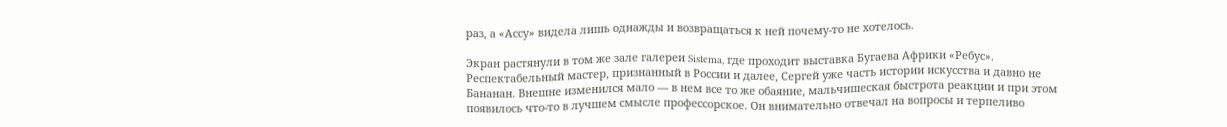раз, а «Ассу» видела лишь однажды и возвращаться к ней почему-то не хотелось.

Экран растянули в том же зале галереи Sistema, где проходит выставка Бугаева Африки «Ребус». Респектабельный мастер, признанный в России и далее, Сергей уже часть истории искусства и давно не Бананан. Внешне изменился мало — в нем все то же обаяние, мальчишеская быстрота реакции и при этом появилось что-то в лучшем смысле профессорское. Он внимательно отвечал на вопросы и терпеливо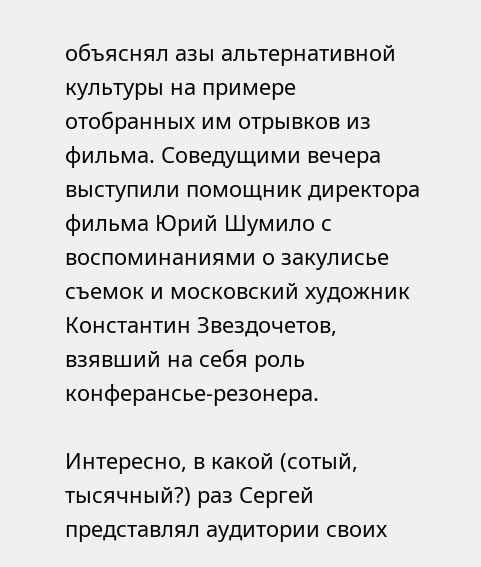объяснял азы альтернативной культуры на примере отобранных им отрывков из фильма. Соведущими вечера выступили помощник директора фильма Юрий Шумило с воспоминаниями о закулисье съемок и московский художник Константин Звездочетов, взявший на себя роль конферансье-резонера.

Интересно, в какой (сотый, тысячный?) раз Сергей представлял аудитории своих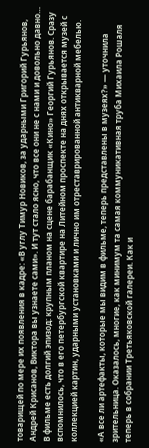товарищей по мере их появления в кадре: «В углу Тимур Новиков, за ударными Григорий Гурьянов, Андрей Крисанов, Виктора вы узнаете сами». И тут стало ясно, что все они не с нами и довольно давно…  В фильме есть долгий эпизод: крупным планом на сцене барабанщик «Кино» Георгий Гурьянов. Сразу вспомнилось, что в его петербургской квартире на Литейном проспекте на днях открывается музей с коллекцией картин, ударными установками и лично им отреставрированной антикварной мебелью.

«А все ли артефакты, которые мы видим в фильме, теперь представлены в музеях?» — уточнила зрительница. Оказалось, многие, как минимум та самая коммуникативная труба Михаила Рошаля теперь в собрании Третьяковской галереи. Как и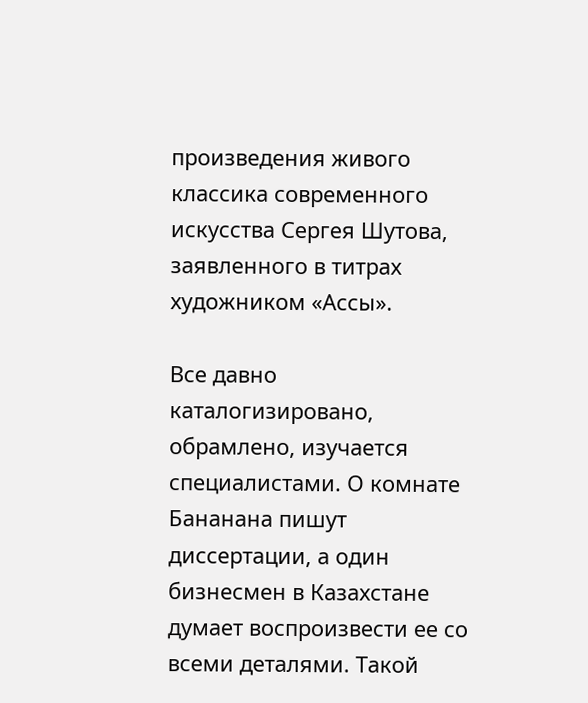произведения живого классика современного искусства Сергея Шутова, заявленного в титрах художником «Ассы».

Все давно каталогизировано, обрамлено, изучается специалистами. О комнате Бананана пишут диссертации, а один бизнесмен в Казахстане думает воспроизвести ее со всеми деталями. Такой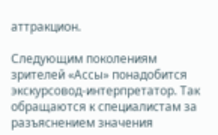аттракцион.

Следующим поколениям зрителей «Ассы» понадобится экскурсовод-интерпретатор. Так обращаются к специалистам за разъяснением значения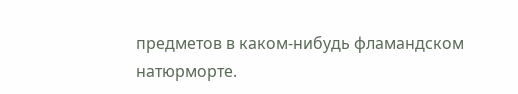предметов в каком-нибудь фламандском натюрморте.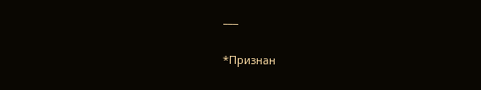___

*Признан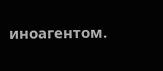иноагентом.